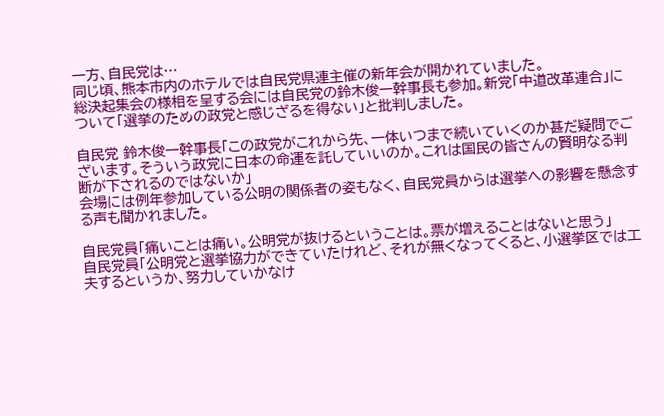一方、自民党は…
同じ頃、熊本市内のホテルでは自民党県連主催の新年会が開かれていました。
総決起集会の様相を呈する会には自民党の鈴木俊一幹事長も参加。新党「中道改革連合」について「選挙のための政党と感じざるを得ない」と批判しました。

自民党 鈴木俊一幹事長「この政党がこれから先、一体いつまで続いていくのか甚だ疑問でございます。そういう政党に日本の命運を託していいのか。これは国民の皆さんの賢明なる判断が下されるのではないか」
会場には例年参加している公明の関係者の姿もなく、自民党員からは選挙への影響を懸念する声も聞かれました。

自民党員「痛いことは痛い。公明党が抜けるということは。票が増えることはないと思う」
自民党員「公明党と選挙協力ができていたけれど、それが無くなってくると、小選挙区では工夫するというか、努力していかなけ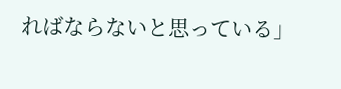ればならないと思っている」